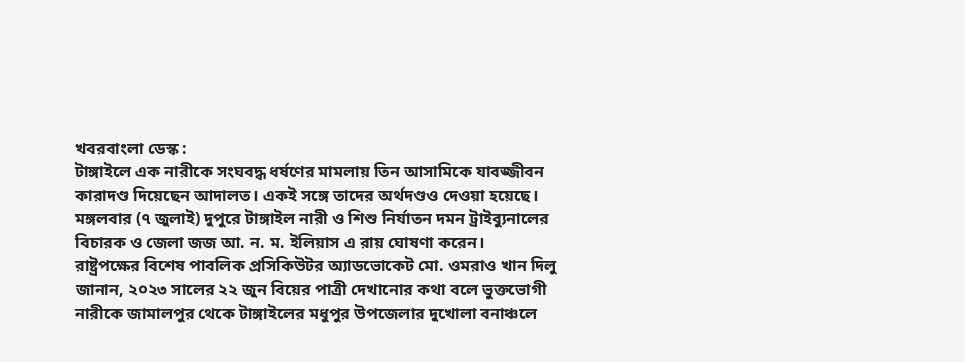খবরবাংলা ডেস্ক :
টাঙ্গাইলে এক নারীকে সংঘবদ্ধ ধর্ষণের মামলায় তিন আসামিকে যাবজ্জীবন কারাদণ্ড দিয়েছেন আদালত। একই সঙ্গে তাদের অর্থদণ্ডও দেওয়া হয়েছে। মঙ্গলবার (৭ জুলাই) দুপুরে টাঙ্গাইল নারী ও শিশু নির্যাতন দমন ট্রাইব্যুনালের বিচারক ও জেলা জজ আ. ন. ম. ইলিয়াস এ রায় ঘোষণা করেন।
রাষ্ট্রপক্ষের বিশেষ পাবলিক প্রসিকিউটর অ্যাডভোকেট মো. ওমরাও খান দিলু জানান, ২০২৩ সালের ২২ জুন বিয়ের পাত্রী দেখানোর কথা বলে ভুক্তভোগী নারীকে জামালপুর থেকে টাঙ্গাইলের মধুপুর উপজেলার দুখোলা বনাঞ্চলে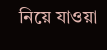নিয়ে যাওয়া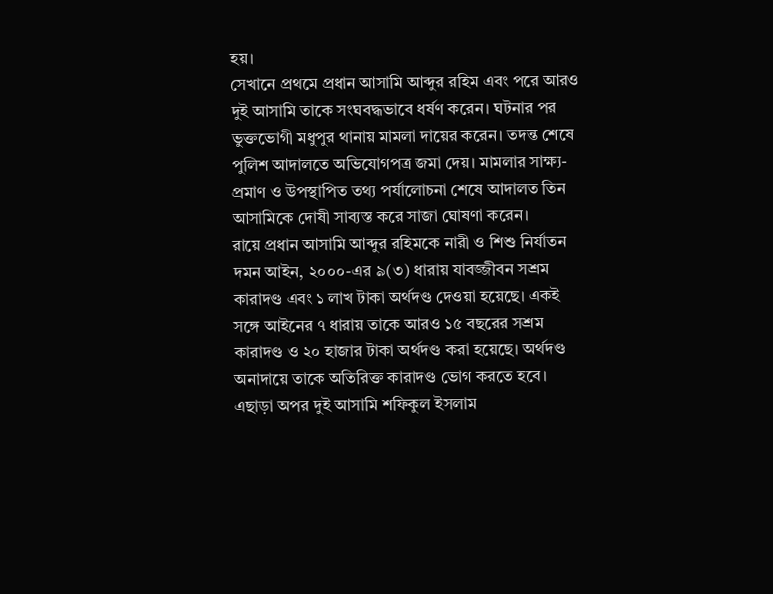হয়।
সেখানে প্রথমে প্রধান আসামি আব্দুর রহিম এবং পরে আরও দুই আসামি তাকে সংঘবদ্ধভাবে ধর্ষণ করেন। ঘটনার পর ভুক্তভোগী মধুপুর থানায় মামলা দায়ের করেন। তদন্ত শেষে পুলিশ আদালতে অভিযোগপত্র জমা দেয়। মামলার সাক্ষ্য-প্রমাণ ও উপস্থাপিত তথ্য পর্যালোচনা শেষে আদালত তিন আসামিকে দোষী সাব্যস্ত করে সাজা ঘোষণা করেন।
রায়ে প্রধান আসামি আব্দুর রহিমকে নারী ও শিশু নির্যাতন দমন আইন, ২০০০-এর ৯(৩) ধারায় যাবজ্জীবন সশ্রম কারাদণ্ড এবং ১ লাখ টাকা অর্থদণ্ড দেওয়া হয়েছে। একই সঙ্গে আইনের ৭ ধারায় তাকে আরও ১৫ বছরের সশ্রম কারাদণ্ড ও ২০ হাজার টাকা অর্থদণ্ড করা হয়েছে। অর্থদণ্ড অনাদায়ে তাকে অতিরিক্ত কারাদণ্ড ভোগ করতে হবে।
এছাড়া অপর দুই আসামি শফিকুল ইসলাম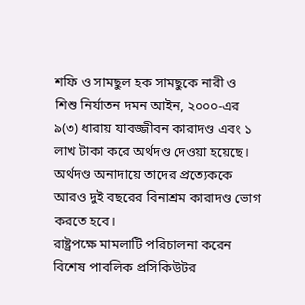শফি ও সামছুল হক সামছুকে নারী ও শিশু নির্যাতন দমন আইন, ২০০০-এর ৯(৩) ধারায় যাবজ্জীবন কারাদণ্ড এবং ১ লাখ টাকা করে অর্থদণ্ড দেওয়া হয়েছে। অর্থদণ্ড অনাদায়ে তাদের প্রত্যেককে আরও দুই বছরের বিনাশ্রম কারাদণ্ড ভোগ করতে হবে।
রাষ্ট্রপক্ষে মামলাটি পরিচালনা করেন বিশেষ পাবলিক প্রসিকিউটর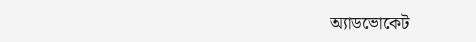অ্যাডভোকেট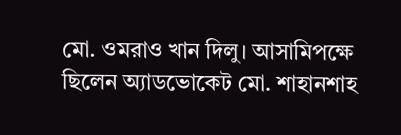মো. ওমরাও খান দিলু। আসামিপক্ষে ছিলেন অ্যাডভোকেট মো. শাহানশাহ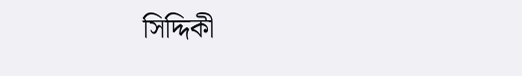সিদ্দিকী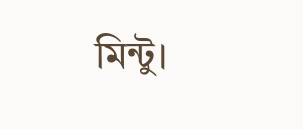মিন্টু।